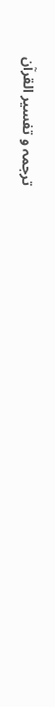ترجمہ و تفسیر القرآن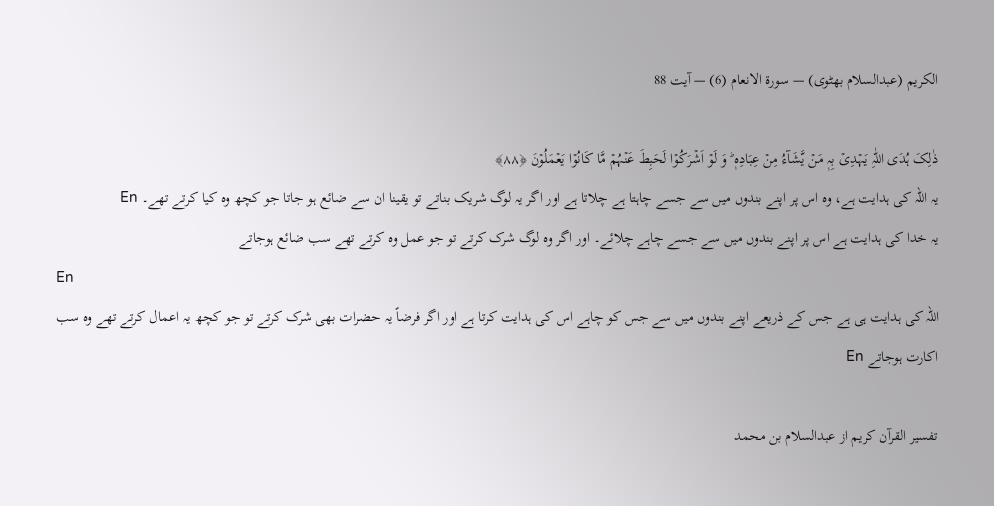الکریم (عبدالسلام بھٹوی) — سورۃ الانعام (6) — آیت 88

ذٰلِکَ ہُدَی اللّٰہِ یَہۡدِیۡ بِہٖ مَنۡ یَّشَآءُ مِنۡ عِبَادِہٖ ؕ وَ لَوۡ اَشۡرَکُوۡا لَحَبِطَ عَنۡہُمۡ مَّا کَانُوۡا یَعۡمَلُوۡنَ ﴿۸۸﴾
یہ اللہ کی ہدایت ہے، وہ اس پر اپنے بندوں میں سے جسے چاہتا ہے چلاتا ہے اور اگر یہ لوگ شریک بناتے تو یقینا ان سے ضائع ہو جاتا جو کچھ وہ کیا کرتے تھے۔ En
یہ خدا کی ہدایت ہے اس پر اپنے بندوں میں سے جسے چاہے چلائے۔ اور اگر وہ لوگ شرک کرتے تو جو عمل وہ کرتے تھے سب ضائع ہوجاتے
En
اللہ کی ہدایت ہی ہے جس کے ذریعے اپنے بندوں میں سے جس کو چاہے اس کی ہدایت کرتا ہے اور اگر فرضاً یہ حضرات بھی شرک کرتے تو جو کچھ یہ اعمال کرتے تھے وه سب اکارت ہوجاتے En

تفسیر القرآن کریم از عبدالسلام بن محمد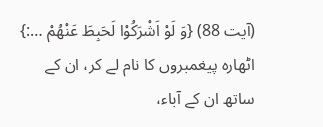(آیت 88) {وَ لَوْ اَشْرَكُوْا لَحَبِطَ عَنْهُمْ …:} اٹھارہ پیغمبروں کا نام لے کر، ان کے ساتھ ان کے آباء،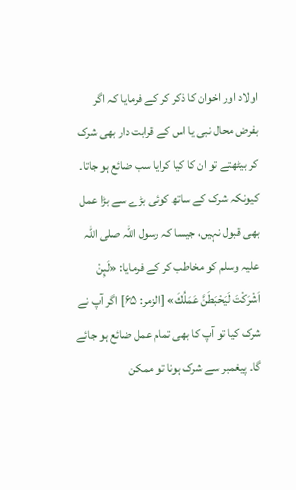اولاد اور اخوان کا ذکر کر کے فرمایا کہ اگر بفرض محال نبی یا اس کے قرابت دار بھی شرک کر بیٹھتے تو ان کا کیا کرایا سب ضائع ہو جاتا۔ کیونکہ شرک کے ساتھ کوئی بڑے سے بڑا عمل بھی قبول نہیں، جیسا کہ رسول اللہ صلی اللہ علیہ وسلم کو مخاطب کر کے فرمایا: «لَىِٕنْ اَشْرَكْتَ لَيَحْبَطَنَّ عَمَلُكَ» [الزمر: ۶۵] اگر آپ نے شرک کیا تو آپ کا بھی تمام عمل ضائع ہو جائے گا۔ پیغمبر سے شرک ہونا تو ممکن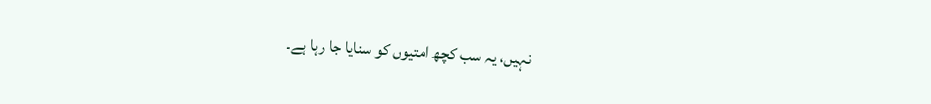نہیں، یہ سب کچھ امتیوں کو سنایا جا رہا ہے۔